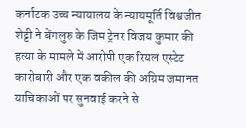कर्नाटक उच्च न्यायालय के न्यायमूर्ति विश्वजीत शेट्टी ने बेंगलुरु के जिम ट्रेनर विजय कुमार की हत्या के मामले में आरोपी एक रियल एस्टेट कारोबारी और एक वकील की अग्रिम जमानत याचिकाओं पर सुनवाई करने से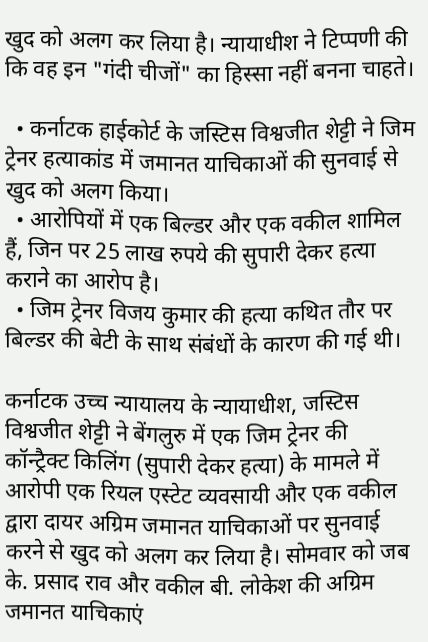खुद को अलग कर लिया है। न्यायाधीश ने टिप्पणी की कि वह इन "गंदी चीजों" का हिस्सा नहीं बनना चाहते।

  • कर्नाटक हाईकोर्ट के जस्टिस विश्वजीत शेट्टी ने जिम ट्रेनर हत्याकांड में जमानत याचिकाओं की सुनवाई से खुद को अलग किया।
  • आरोपियों में एक बिल्डर और एक वकील शामिल हैं, जिन पर 25 लाख रुपये की सुपारी देकर हत्या कराने का आरोप है।
  • जिम ट्रेनर विजय कुमार की हत्या कथित तौर पर बिल्डर की बेटी के साथ संबंधों के कारण की गई थी।

कर्नाटक उच्च न्यायालय के न्यायाधीश, जस्टिस विश्वजीत शेट्टी ने बेंगलुरु में एक जिम ट्रेनर की कॉन्ट्रैक्ट किलिंग (सुपारी देकर हत्या) के मामले में आरोपी एक रियल एस्टेट व्यवसायी और एक वकील द्वारा दायर अग्रिम जमानत याचिकाओं पर सुनवाई करने से खुद को अलग कर लिया है। सोमवार को जब के. प्रसाद राव और वकील बी. लोकेश की अग्रिम जमानत याचिकाएं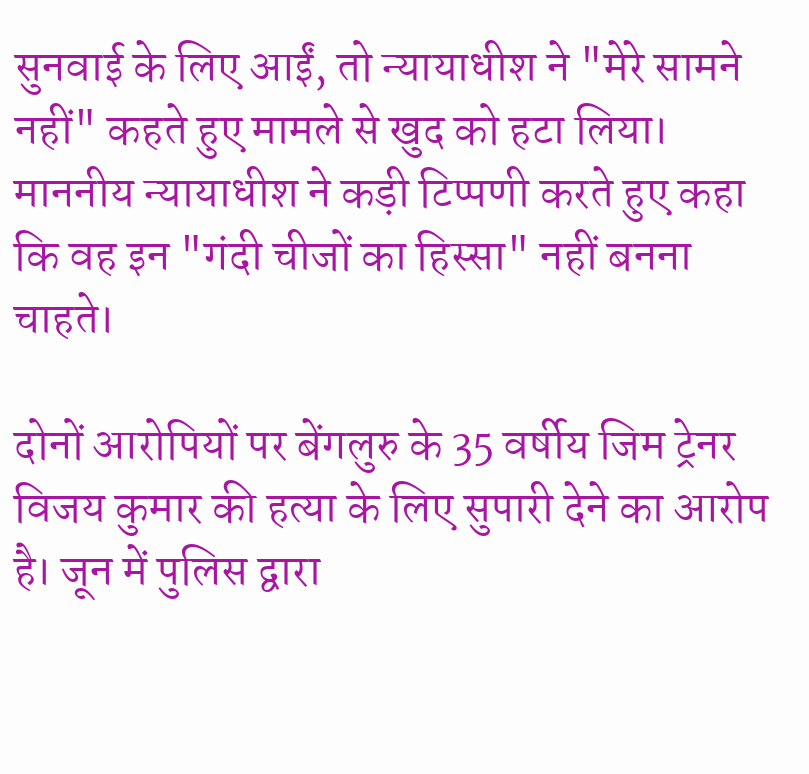सुनवाई के लिए आईं, तो न्यायाधीश ने "मेरे सामने नहीं" कहते हुए मामले से खुद को हटा लिया। माननीय न्यायाधीश ने कड़ी टिप्पणी करते हुए कहा कि वह इन "गंदी चीजों का हिस्सा" नहीं बनना चाहते।

दोनों आरोपियों पर बेंगलुरु के 35 वर्षीय जिम ट्रेनर विजय कुमार की हत्या के लिए सुपारी देने का आरोप है। जून में पुलिस द्वारा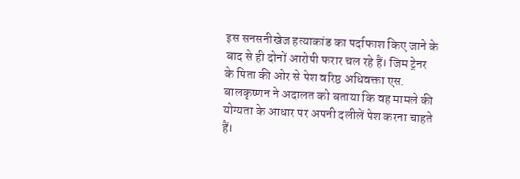इस सनसनीखेज हत्याकांड का पर्दाफाश किए जाने के बाद से ही दोनों आरोपी फरार चल रहे हैं। जिम ट्रेनर के पिता की ओर से पेश वरिष्ठ अधिवक्ता एस. बालकृष्णन ने अदालत को बताया कि वह मामले की योग्यता के आधार पर अपनी दलीलें पेश करना चाहते हैं।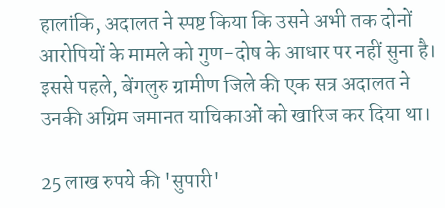हालांकि, अदालत ने स्पष्ट किया कि उसने अभी तक दोनों आरोपियों के मामले को गुण-दोष के आधार पर नहीं सुना है। इससे पहले, बेंगलुरु ग्रामीण जिले की एक सत्र अदालत ने उनकी अग्रिम जमानत याचिकाओं को खारिज कर दिया था।

25 लाख रुपये की 'सुपारी'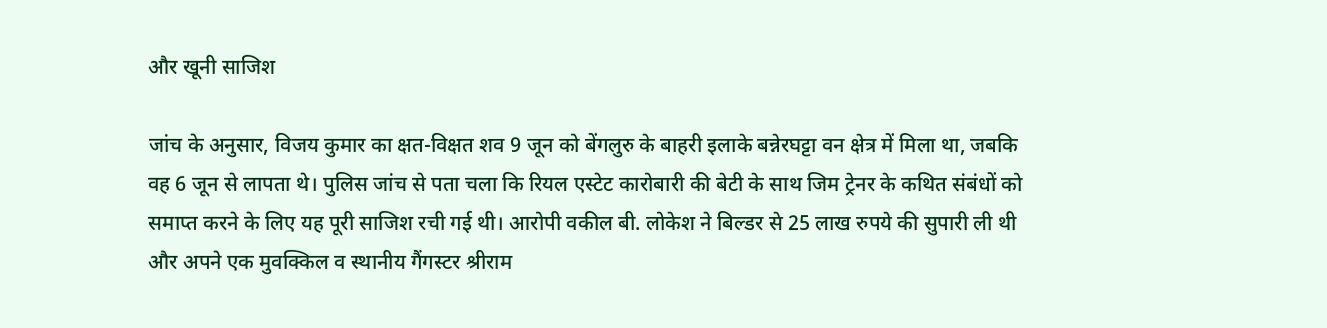और खूनी साजिश

जांच के अनुसार, विजय कुमार का क्षत-विक्षत शव 9 जून को बेंगलुरु के बाहरी इलाके बन्नेरघट्टा वन क्षेत्र में मिला था, जबकि वह 6 जून से लापता थे। पुलिस जांच से पता चला कि रियल एस्टेट कारोबारी की बेटी के साथ जिम ट्रेनर के कथित संबंधों को समाप्त करने के लिए यह पूरी साजिश रची गई थी। आरोपी वकील बी. लोकेश ने बिल्डर से 25 लाख रुपये की सुपारी ली थी और अपने एक मुवक्किल व स्थानीय गैंगस्टर श्रीराम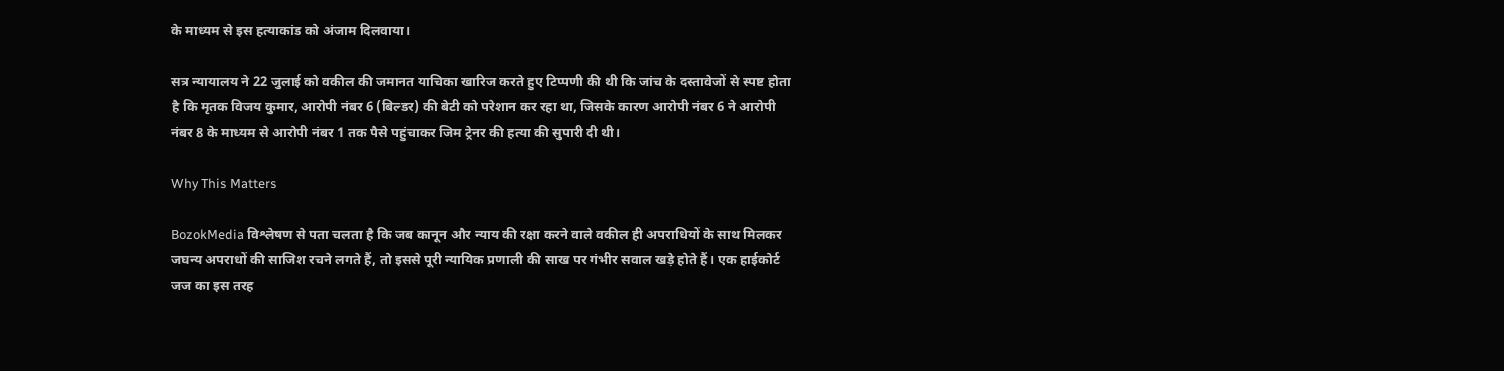के माध्यम से इस हत्याकांड को अंजाम दिलवाया।

सत्र न्यायालय ने 22 जुलाई को वकील की जमानत याचिका खारिज करते हुए टिप्पणी की थी कि जांच के दस्तावेजों से स्पष्ट होता है कि मृतक विजय कुमार, आरोपी नंबर 6 (बिल्डर) की बेटी को परेशान कर रहा था, जिसके कारण आरोपी नंबर 6 ने आरोपी नंबर 8 के माध्यम से आरोपी नंबर 1 तक पैसे पहुंचाकर जिम ट्रेनर की हत्या की सुपारी दी थी।

Why This Matters

BozokMedia विश्लेषण से पता चलता है कि जब कानून और न्याय की रक्षा करने वाले वकील ही अपराधियों के साथ मिलकर जघन्य अपराधों की साजिश रचने लगते हैं, तो इससे पूरी न्यायिक प्रणाली की साख पर गंभीर सवाल खड़े होते हैं। एक हाईकोर्ट जज का इस तरह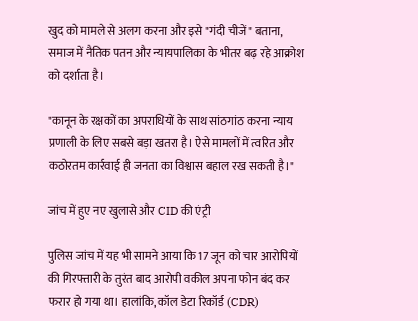खुद को मामले से अलग करना और इसे "गंदी चीजें" बताना, समाज में नैतिक पतन और न्यायपालिका के भीतर बढ़ रहे आक्रोश को दर्शाता है।

"कानून के रक्षकों का अपराधियों के साथ सांठगांठ करना न्याय प्रणाली के लिए सबसे बड़ा खतरा है। ऐसे मामलों में त्वरित और कठोरतम कार्रवाई ही जनता का विश्वास बहाल रख सकती है।"

जांच में हुए नए खुलासे और CID की एंट्री

पुलिस जांच में यह भी सामने आया कि 17 जून को चार आरोपियों की गिरफ्तारी के तुरंत बाद आरोपी वकील अपना फोन बंद कर फरार हो गया था। हालांकि, कॉल डेटा रिकॉर्ड (CDR)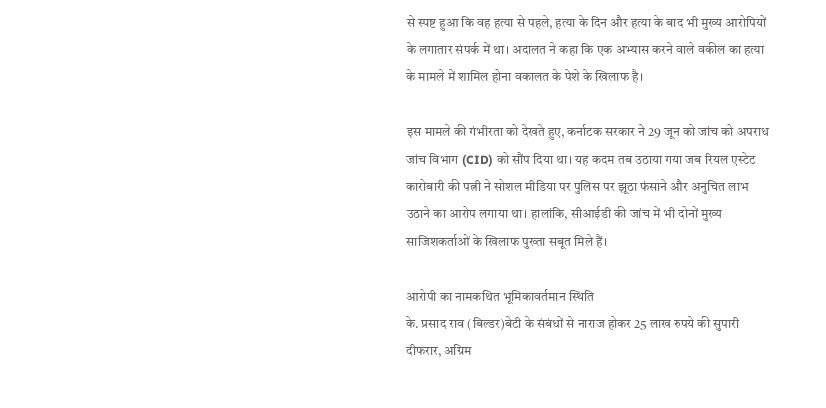से स्पष्ट हुआ कि वह हत्या से पहले, हत्या के दिन और हत्या के बाद भी मुख्य आरोपियों के लगातार संपर्क में था। अदालत ने कहा कि एक अभ्यास करने वाले वकील का हत्या के मामले में शामिल होना वकालत के पेशे के खिलाफ है।

इस मामले की गंभीरता को देखते हुए, कर्नाटक सरकार ने 29 जून को जांच को अपराध जांच विभाग (CID) को सौंप दिया था। यह कदम तब उठाया गया जब रियल एस्टेट कारोबारी की पत्नी ने सोशल मीडिया पर पुलिस पर झूठा फंसाने और अनुचित लाभ उठाने का आरोप लगाया था। हालांकि, सीआईडी की जांच में भी दोनों मुख्य साजिशकर्ताओं के खिलाफ पुख्ता सबूत मिले हैं।

आरोपी का नामकथित भूमिकावर्तमान स्थिति
के. प्रसाद राव (बिल्डर)बेटी के संबंधों से नाराज होकर 25 लाख रुपये की सुपारी दीफरार, अग्रिम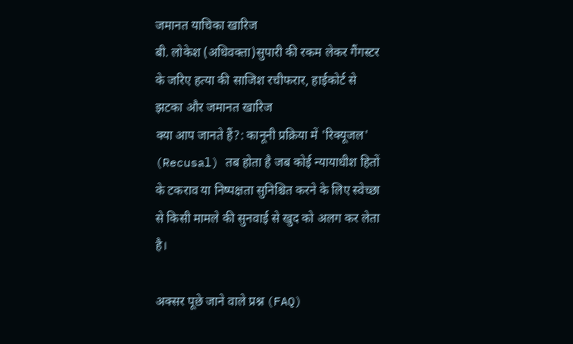जमानत याचिका खारिज
बी. लोकेश (अधिवक्ता)सुपारी की रकम लेकर गैंगस्टर के जरिए हत्या की साजिश रचीफरार, हाईकोर्ट से झटका और जमानत खारिज
क्या आप जानते हैं?: कानूनी प्रक्रिया में 'रिक्यूजल' (Recusal) तब होता है जब कोई न्यायाधीश हितों के टकराव या निष्पक्षता सुनिश्चित करने के लिए स्वेच्छा से किसी मामले की सुनवाई से खुद को अलग कर लेता है।

अक्सर पूछे जाने वाले प्रश्न (FAQ)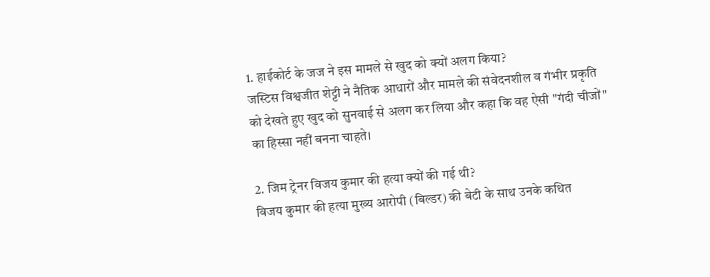1. हाईकोर्ट के जज ने इस मामले से खुद को क्यों अलग किया?
जस्टिस विश्वजीत शेट्टी ने नैतिक आधारों और मामले की संवेदनशील व गंभीर प्रकृति को देखते हुए खुद को सुनवाई से अलग कर लिया और कहा कि वह ऐसी "गंदी चीजों" का हिस्सा नहीं बनना चाहते।

2. जिम ट्रेनर विजय कुमार की हत्या क्यों की गई थी?
विजय कुमार की हत्या मुख्य आरोपी (बिल्डर) की बेटी के साथ उनके कथित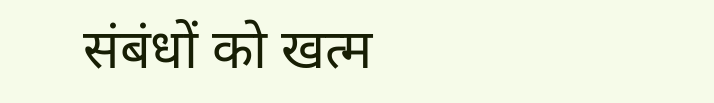संबंधों को खत्म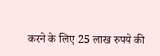करने के लिए 25 लाख रुपये की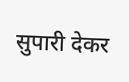सुपारी देकर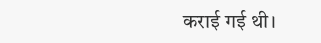कराई गई थी।